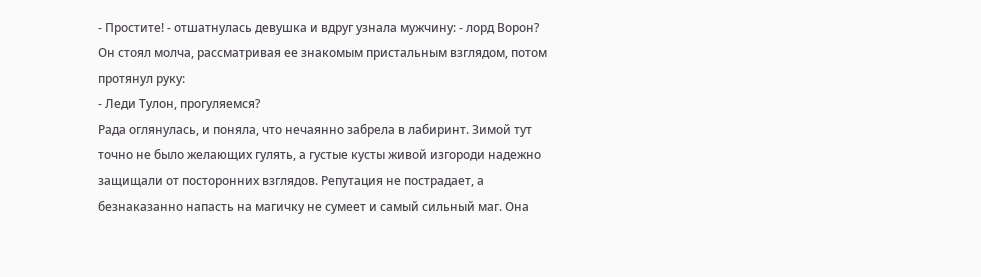- Простите! - отшатнулась девушка и вдруг узнала мужчину: - лорд Ворон?
Он стоял молча, рассматривая ее знакомым пристальным взглядом, потом протянул руку:
- Леди Тулон, прогуляемся?
Рада оглянулась, и поняла, что нечаянно забрела в лабиринт. Зимой тут точно не было желающих гулять, а густые кусты живой изгороди надежно защищали от посторонних взглядов. Репутация не пострадает, а безнаказанно напасть на магичку не сумеет и самый сильный маг. Она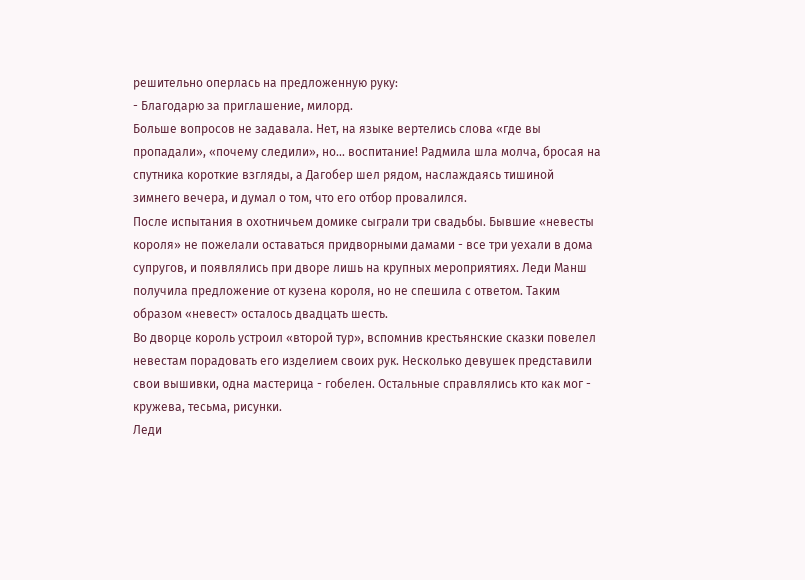решительно оперлась на предложенную руку:
- Благодарю за приглашение, милорд.
Больше вопросов не задавала. Нет, на языке вертелись слова «где вы пропадали», «почему следили», но... воспитание! Радмила шла молча, бросая на спутника короткие взгляды, а Дагобер шел рядом, наслаждаясь тишиной зимнего вечера, и думал о том, что его отбор провалился.
После испытания в охотничьем домике сыграли три свадьбы. Бывшие «невесты короля» не пожелали оставаться придворными дамами - все три уехали в дома супругов, и появлялись при дворе лишь на крупных мероприятиях. Леди Манш получила предложение от кузена короля, но не спешила с ответом. Таким образом «невест» осталось двадцать шесть.
Во дворце король устроил «второй тур», вспомнив крестьянские сказки повелел невестам порадовать его изделием своих рук. Несколько девушек представили свои вышивки, одна мастерица - гобелен. Остальные справлялись кто как мог - кружева, тесьма, рисунки.
Леди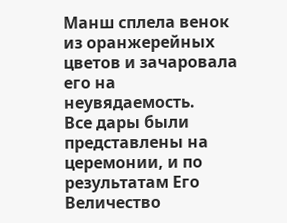Манш сплела венок из оранжерейных цветов и зачаровала его на неувядаемость.
Все дары были представлены на церемонии, и по результатам Его Величество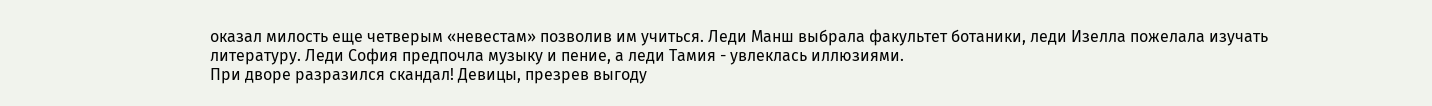оказал милость еще четверым «невестам» позволив им учиться. Леди Манш выбрала факультет ботаники, леди Изелла пожелала изучать литературу. Леди София предпочла музыку и пение, а леди Тамия - увлеклась иллюзиями.
При дворе разразился скандал! Девицы, презрев выгоду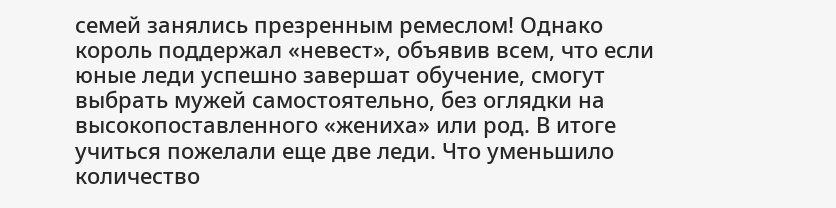семей занялись презренным ремеслом! Однако король поддержал «невест», объявив всем, что если юные леди успешно завершат обучение, смогут выбрать мужей самостоятельно, без оглядки на высокопоставленного «жениха» или род. В итоге учиться пожелали еще две леди. Что уменьшило количество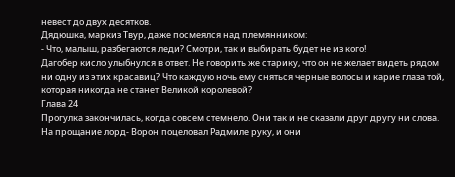невест до двух десятков.
Дядюшка, маркиз Твур, даже посмеялся над племянником:
- Что, малыш, разбегаются леди? Смотри, так и выбирать будет не из кого!
Дагобер кисло улыбнулся в ответ. Не говорить же старику, что он не желает видеть рядом ни одну из этих красавиц? Что каждую ночь ему сняться черные волосы и карие глаза той, которая никогда не станет Великой королевой?
Глава 24
Прогулка закончилась, когда совсем стемнело. Они так и не сказали друг другу ни слова. На прощание лорд- Ворон поцеловал Радмиле руку, и они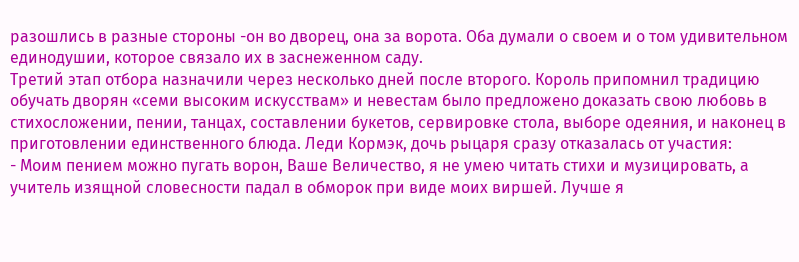разошлись в разные стороны -он во дворец, она за ворота. Оба думали о своем и о том удивительном единодушии, которое связало их в заснеженном саду.
Третий этап отбора назначили через несколько дней после второго. Король припомнил традицию обучать дворян «семи высоким искусствам» и невестам было предложено доказать свою любовь в стихосложении, пении, танцах, составлении букетов, сервировке стола, выборе одеяния, и наконец в приготовлении единственного блюда. Леди Кормэк, дочь рыцаря сразу отказалась от участия:
- Моим пением можно пугать ворон, Ваше Величество, я не умею читать стихи и музицировать, а учитель изящной словесности падал в обморок при виде моих виршей. Лучше я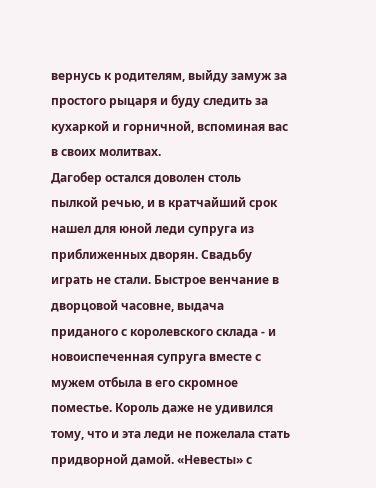вернусь к родителям, выйду замуж за простого рыцаря и буду следить за кухаркой и горничной, вспоминая вас в своих молитвах.
Дагобер остался доволен столь пылкой речью, и в кратчайший срок нашел для юной леди супруга из приближенных дворян. Свадьбу играть не стали. Быстрое венчание в дворцовой часовне, выдача приданого с королевского склада - и новоиспеченная супруга вместе с мужем отбыла в его скромное поместье. Король даже не удивился тому, что и эта леди не пожелала стать придворной дамой. «Невесты» с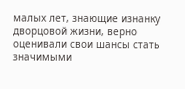малых лет, знающие изнанку дворцовой жизни, верно оценивали свои шансы стать значимыми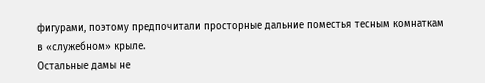фигурами, поэтому предпочитали просторные дальние поместья тесным комнаткам в «служебном» крыле.
Остальные дамы не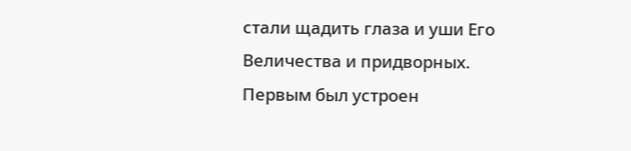стали щадить глаза и уши Его Величества и придворных. Первым был устроен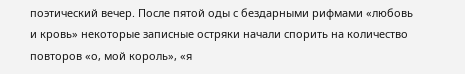поэтический вечер. После пятой оды с бездарными рифмами «любовь и кровь» некоторые записные остряки начали спорить на количество повторов «о, мой король», «я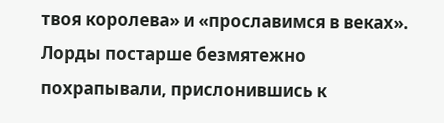твоя королева» и «прославимся в веках». Лорды постарше безмятежно похрапывали, прислонившись к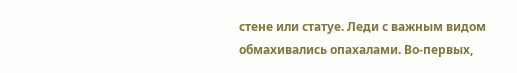стене или статуе. Леди с важным видом обмахивались опахалами. Во-первых,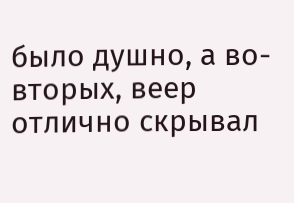было душно, а во-вторых, веер отлично скрывал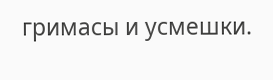гримасы и усмешки.